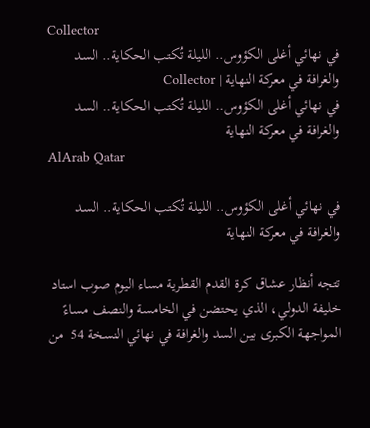Collector
في نهائي أغلى الكؤوس.. الليلة تُكتب الحكاية.. السد والغرافة في معركة النهاية | Collector
في نهائي أغلى الكؤوس.. الليلة تُكتب الحكاية.. السد والغرافة في معركة النهاية
AlArab Qatar

في نهائي أغلى الكؤوس.. الليلة تُكتب الحكاية.. السد والغرافة في معركة النهاية

تتجه أنظار عشاق كرة القدم القطرية مساء اليوم صوب استاد خليفة الدولي، الذي يحتضن في الخامسة والنصف مساءً المواجهة الكبرى بين السد والغرافة في نهائي النسخة 54  من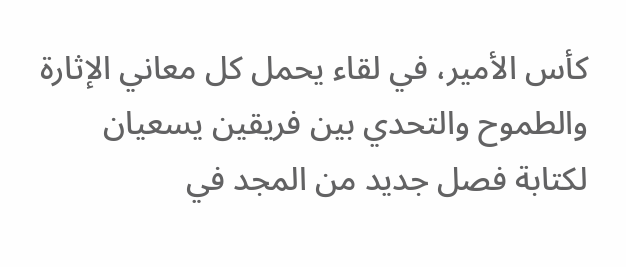كأس الأمير، في لقاء يحمل كل معاني الإثارة والطموح والتحدي بين فريقين يسعيان لكتابة فصل جديد من المجد في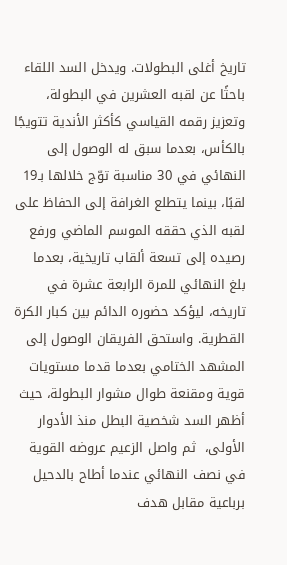تاريخ أغلى البطولات. ويدخل السد اللقاء باحثًا عن لقبه العشرين في البطولة، وتعزيز رقمه القياسي كأكثر الأندية تتويجًا بالكأس، بعدما سبق له الوصول إلى النهائي في 30 مناسبة توّج خلالها بـ19 لقبًا، بينما يتطلع الغرافة إلى الحفاظ على لقبه الذي حققه الموسم الماضي ورفع رصيده إلى تسعة ألقاب تاريخية، بعدما بلغ النهائي للمرة الرابعة عشرة في تاريخه، ليؤكد حضوره الدائم بين كبار الكرة القطرية. واستحق الفريقان الوصول إلى المشهد الختامي بعدما قدما مستويات قوية ومقنعة طوال مشوار البطولة، حيث أظهر السد شخصية البطل منذ الأدوار الأولى،  ثم واصل الزعيم عروضه القوية في نصف النهائي عندما أطاح بالدحيل برباعية مقابل هدف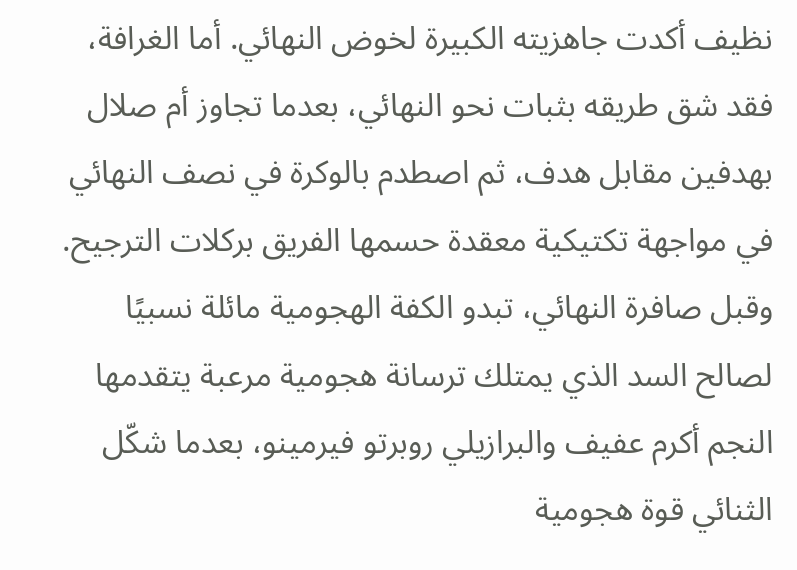نظيف أكدت جاهزيته الكبيرة لخوض النهائي. أما الغرافة، فقد شق طريقه بثبات نحو النهائي، بعدما تجاوز أم صلال بهدفين مقابل هدف، ثم اصطدم بالوكرة في نصف النهائي في مواجهة تكتيكية معقدة حسمها الفريق بركلات الترجيح. وقبل صافرة النهائي، تبدو الكفة الهجومية مائلة نسبيًا لصالح السد الذي يمتلك ترسانة هجومية مرعبة يتقدمها النجم أكرم عفيف والبرازيلي روبرتو فيرمينو، بعدما شكّل الثنائي قوة هجومية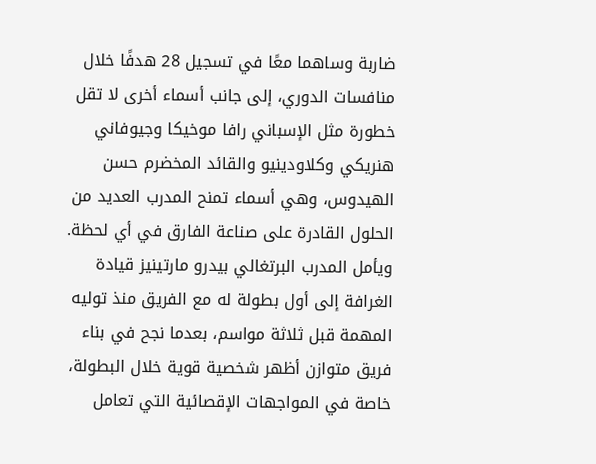ضاربة وساهما معًا في تسجيل 28 هدفًا خلال منافسات الدوري، إلى جانب أسماء أخرى لا تقل خطورة مثل الإسباني رافا موخيكا وجيوفاني هنريكي وكلاودينيو والقائد المخضرم حسن الهيدوس، وهي أسماء تمنح المدرب العديد من الحلول القادرة على صناعة الفارق في أي لحظة. ويأمل المدرب البرتغالي بيدرو مارتينيز قيادة الغرافة إلى أول بطولة له مع الفريق منذ توليه المهمة قبل ثلاثة مواسم، بعدما نجح في بناء فريق متوازن أظهر شخصية قوية خلال البطولة، خاصة في المواجهات الإقصائية التي تعامل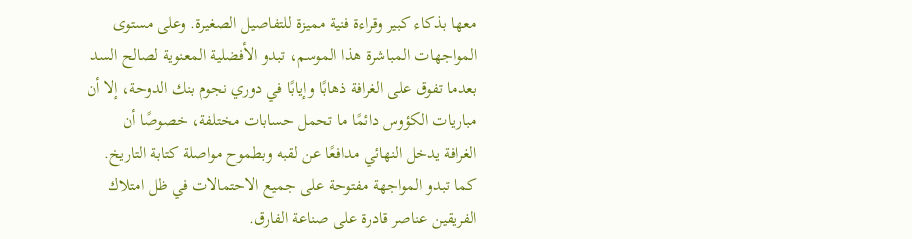معها بذكاء كبير وقراءة فنية مميزة للتفاصيل الصغيرة. وعلى مستوى المواجهات المباشرة هذا الموسم، تبدو الأفضلية المعنوية لصالح السد بعدما تفوق على الغرافة ذهابًا وإيابًا في دوري نجوم بنك الدوحة، إلا أن مباريات الكؤوس دائمًا ما تحمل حسابات مختلفة، خصوصًا أن الغرافة يدخل النهائي مدافعًا عن لقبه وبطموح مواصلة كتابة التاريخ. كما تبدو المواجهة مفتوحة على جميع الاحتمالات في ظل امتلاك الفريقين عناصر قادرة على صناعة الفارق.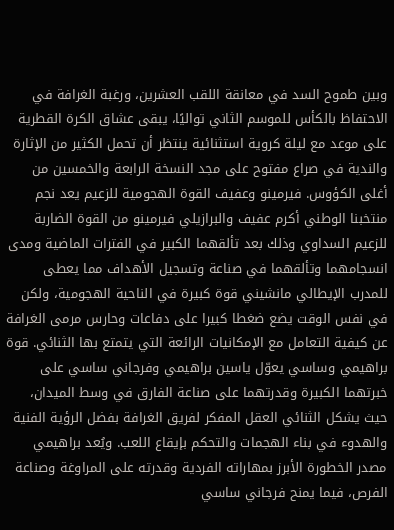وبين طموح السد في معانقة اللقب العشرين، ورغبة الغرافة في الاحتفاظ بالكأس للموسم الثاني تواليًا، يبقى عشاق الكرة القطرية على موعد مع ليلة كروية استثنائية ينتظر أن تحمل الكثير من الإثارة والندية في صراع مفتوح على مجد النسخة الرابعة والخمسين من أغلى الكؤوس. فيرمينو وعفيف القوة الهجومية للزعيم يعد نجم منتخبنا الوطني أكرم عفيف والبرازيلي فيرمينو من القوة الضاربة للزعيم السداوي وذلك بعد تألقهما الكبير في الفترات الماضية ومدى انسجامهما وتألقهما في صناعة وتسجيل الأهداف مما يعطى للمدرب الإيطالي مانشيني قوة كبيرة في الناحية الهجومية، ولكن في نفس الوقت يضع ضغطا كبيرا على دفاعات وحارس مرمى الغرافة عن كيفية التعامل مع الإمكانيات الرائعة التي يتمتع بها الثنائي. قوة براهيمي وساسي يعوّل ياسين براهيمي وفرجاني ساسي على خبرتهما الكبيرة وقدرتهما على صناعة الفارق في وسط الميدان، حيث يشكل الثنائي العقل المفكر لفريق الغرافة بفضل الرؤية الفنية والهدوء في بناء الهجمات والتحكم بإيقاع اللعب. ويُعد براهيمي مصدر الخطورة الأبرز بمهاراته الفردية وقدرته على المراوغة وصناعة الفرص، فيما يمنح فرجاني ساسي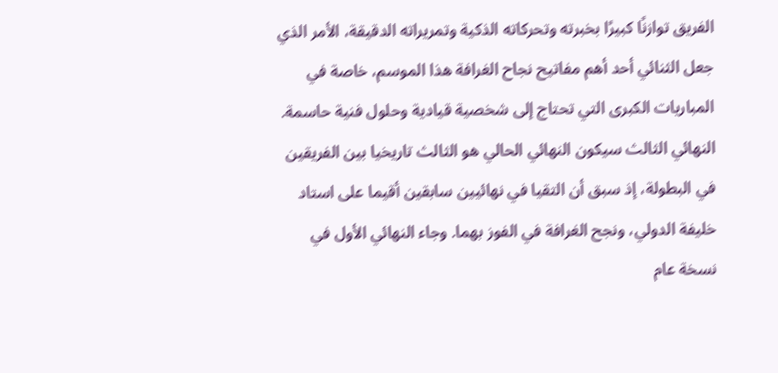الفريق توازنًا كبيرًا بخبرته وتحركاته الذكية وتمريراته الدقيقة، الأمر الذي جعل الثنائي أحد أهم مفاتيح نجاح الغرافة هذا الموسم، خاصة في المباريات الكبرى التي تحتاج إلى شخصية قيادية وحلول فنية حاسمة. النهائي الثالث سيكون النهائي الحالي هو الثالث تاريخيا بين الفريقين في البطولة، إذ سبق أن التقيا في نهائيين سابقين أقيما على استاد خليفة الدولي، ونجح الغرافة في الفوز بهما. وجاء النهائي الأول في نسخة عام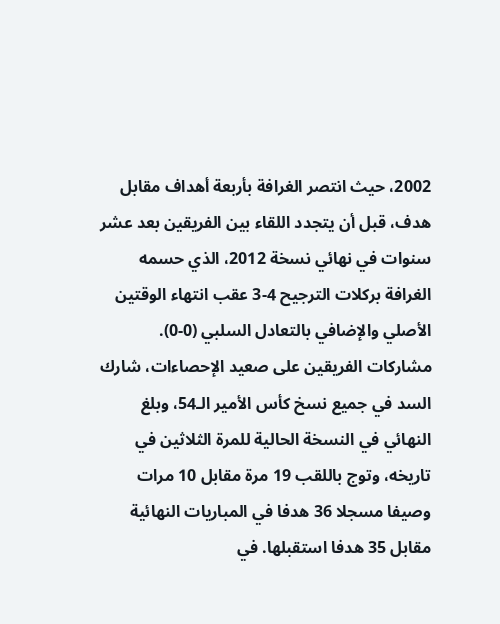2002، حيث انتصر الغرافة بأربعة أهداف مقابل هدف، قبل أن يتجدد اللقاء بين الفريقين بعد عشر سنوات في نهائي نسخة 2012، الذي حسمه الغرافة بركلات الترجيح 4-3 عقب انتهاء الوقتين الأصلي والإضافي بالتعادل السلبي (0-0). مشاركات الفريقين على صعيد الإحصاءات، شارك السد في جميع نسخ كأس الأمير الـ54، وبلغ النهائي في النسخة الحالية للمرة الثلاثين في تاريخه، وتوج باللقب 19 مرة مقابل 10 مرات وصيفا مسجلا 36 هدفا في المباريات النهائية مقابل 35 هدفا استقبلها. في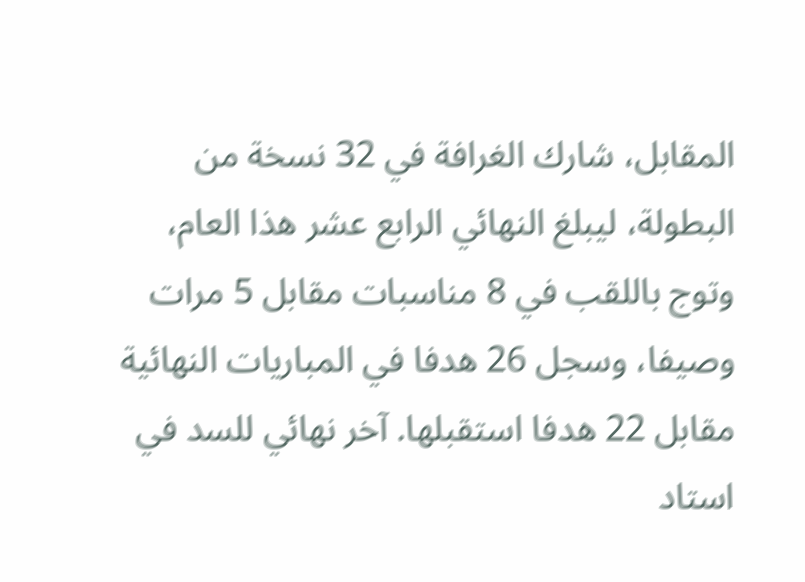المقابل، شارك الغرافة في 32 نسخة من البطولة، ليبلغ النهائي الرابع عشر هذا العام، وتوج باللقب في 8 مناسبات مقابل 5 مرات وصيفا، وسجل 26 هدفا في المباريات النهائية مقابل 22 هدفا استقبلها. آخر نهائي للسد في استاد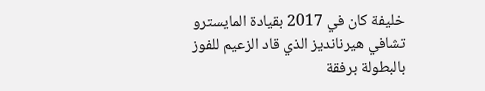خليفة كان في 2017 بقيادة المايسترو تشافي هيرنانديز الذي قاد الزعيم للفوز بالبطولة برفقة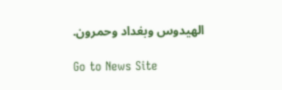الهيدوس وبغداد وحمرون.

Go to News Site